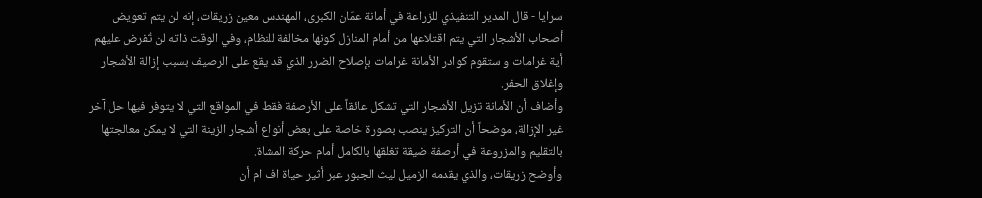سرايا - قال المدير التنفيذي للزراعة في أمانة عمّان الكبرى، المهندس معين زريقات، إنه لن يتم تعويض أصحاب الأشجار التي يتم اقتلاعها من أمام المنازل كونها مخالفة للنظام، وفي الوقت ذاته لن تُفرض عليهم أية غرامات و ستقوم كوادر الأمانة غرامات بإصلاح الضرر الذي قد يقع على الرصيف بسبب إزالة الأشجار وإغلاق الحفر.
وأضاف أن الأمانة تزيل الأشجار التي تشكل عائقاً على الأرصفة فقط في المواقع التي لا يتوفر فيها حل آخر غير الإزالة، موضحاً أن التركيز ينصب بصورة خاصة على بعض أنواع أشجار الزينة التي لا يمكن معالجتها بالتقليم والمزروعة في أرصفة ضيقة تغلقها بالكامل أمام حركة المشاة.
وأوضح زريقات، والذي يقدمه الزميل ليث الجبور عبر أثير حياة اف ام أن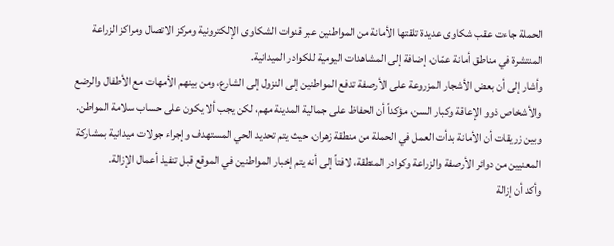الحملة جاءت عقب شكاوى عديدة تلقتها الأمانة من المواطنين عبر قنوات الشكاوى الإلكترونية ومركز الاتصال ومراكز الزراعة المنتشرة في مناطق أمانة عمّان، إضافة إلى المشاهدات اليومية للكوادر الميدانية.
وأشار إلى أن بعض الأشجار المزروعة على الأرصفة تدفع المواطنين إلى النزول إلى الشارع، ومن بينهم الأمهات مع الأطفال والرضع والأشخاص ذوو الإعاقة وكبار السن، مؤكداً أن الحفاظ على جمالية المدينة مهم، لكن يجب ألا يكون على حساب سلامة المواطن.
وبين زريقات أن الأمانة بدأت العمل في الحملة من منطقة زهران، حيث يتم تحديد الحي المستهدف وإجراء جولات ميدانية بمشاركة المعنيين من دوائر الأرصفة والزراعة وكوادر المنطقة، لافتاً إلى أنه يتم إخبار المواطنين في الموقع قبل تنفيذ أعمال الإزالة.
وأكد أن إزالة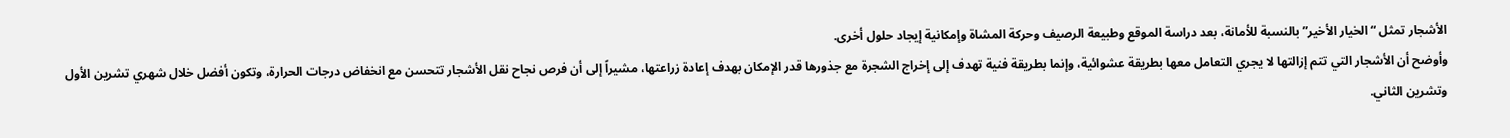الأشجار تمثل “الخيار الأخير” بالنسبة للأمانة، بعد دراسة الموقع وطبيعة الرصيف وحركة المشاة وإمكانية إيجاد حلول أخرى.
وأوضح أن الأشجار التي تتم إزالتها لا يجري التعامل معها بطريقة عشوائية، وإنما بطريقة فنية تهدف إلى إخراج الشجرة مع جذورها قدر الإمكان بهدف إعادة زراعتها، مشيراً إلى أن فرص نجاح نقل الأشجار تتحسن مع انخفاض درجات الحرارة، وتكون أفضل خلال شهري تشرين الأول وتشرين الثاني.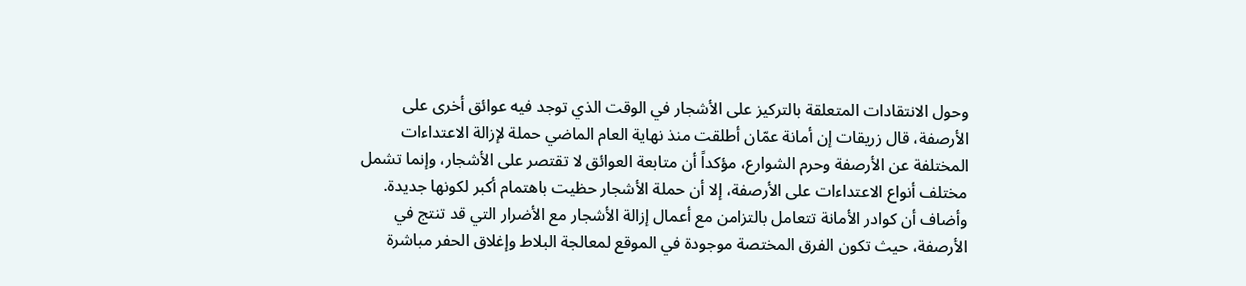وحول الانتقادات المتعلقة بالتركيز على الأشجار في الوقت الذي توجد فيه عوائق أخرى على الأرصفة، قال زريقات إن أمانة عمّان أطلقت منذ نهاية العام الماضي حملة لإزالة الاعتداءات المختلفة عن الأرصفة وحرم الشوارع، مؤكداً أن متابعة العوائق لا تقتصر على الأشجار، وإنما تشمل مختلف أنواع الاعتداءات على الأرصفة، إلا أن حملة الأشجار حظيت باهتمام أكبر لكونها جديدة.
وأضاف أن كوادر الأمانة تتعامل بالتزامن مع أعمال إزالة الأشجار مع الأضرار التي قد تنتج في الأرصفة، حيث تكون الفرق المختصة موجودة في الموقع لمعالجة البلاط وإغلاق الحفر مباشرة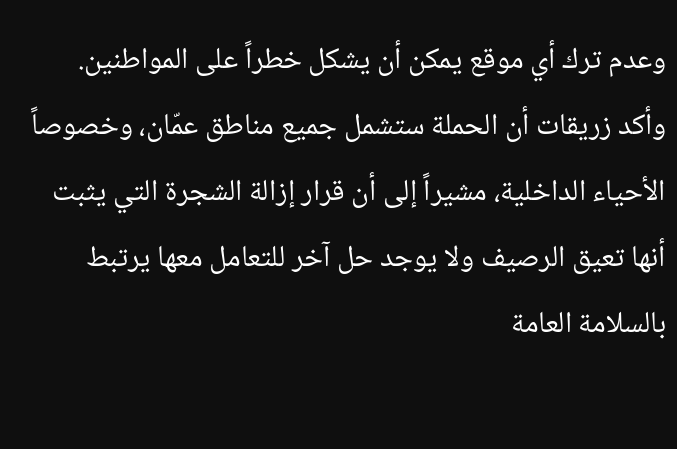وعدم ترك أي موقع يمكن أن يشكل خطراً على المواطنين.
وأكد زريقات أن الحملة ستشمل جميع مناطق عمّان، وخصوصاً الأحياء الداخلية، مشيراً إلى أن قرار إزالة الشجرة التي يثبت أنها تعيق الرصيف ولا يوجد حل آخر للتعامل معها يرتبط بالسلامة العامة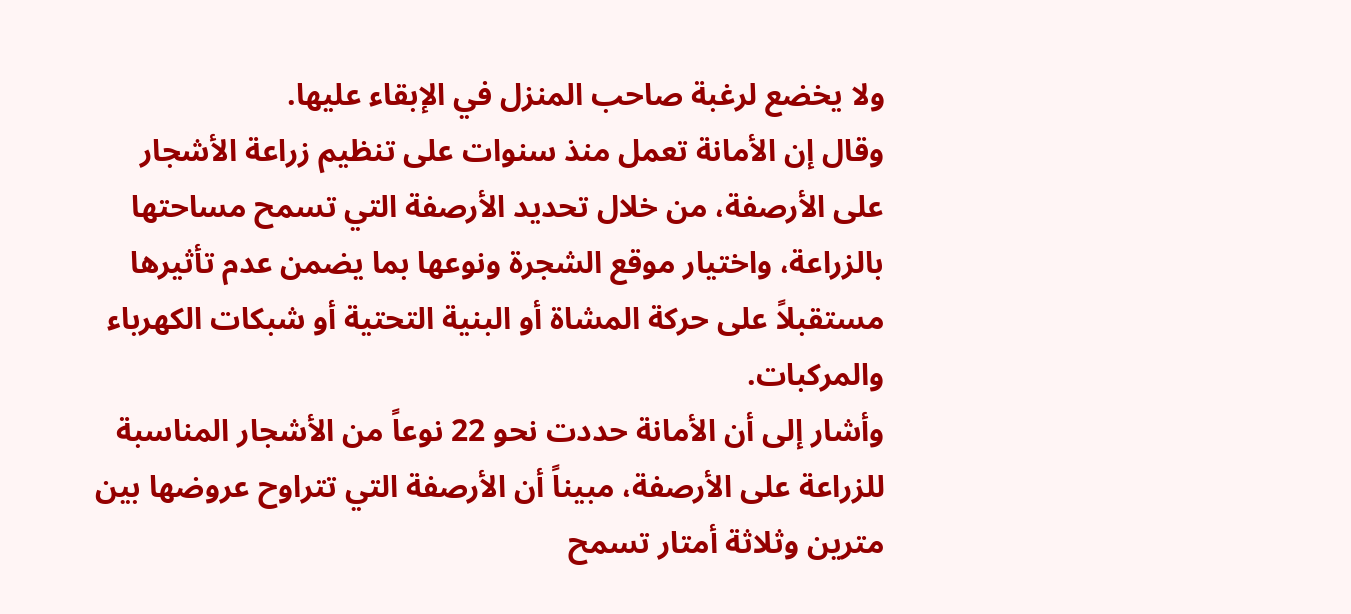ولا يخضع لرغبة صاحب المنزل في الإبقاء عليها.
وقال إن الأمانة تعمل منذ سنوات على تنظيم زراعة الأشجار على الأرصفة، من خلال تحديد الأرصفة التي تسمح مساحتها بالزراعة، واختيار موقع الشجرة ونوعها بما يضمن عدم تأثيرها مستقبلاً على حركة المشاة أو البنية التحتية أو شبكات الكهرباء والمركبات.
وأشار إلى أن الأمانة حددت نحو 22 نوعاً من الأشجار المناسبة للزراعة على الأرصفة، مبيناً أن الأرصفة التي تتراوح عروضها بين مترين وثلاثة أمتار تسمح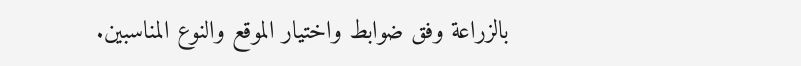بالزراعة وفق ضوابط واختيار الموقع والنوع المناسبين.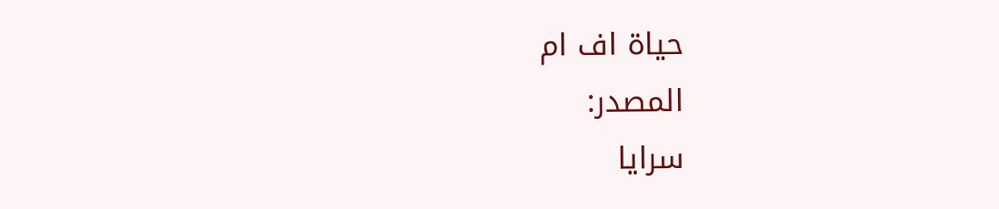حياة اف ام
المصدر:
سرايا